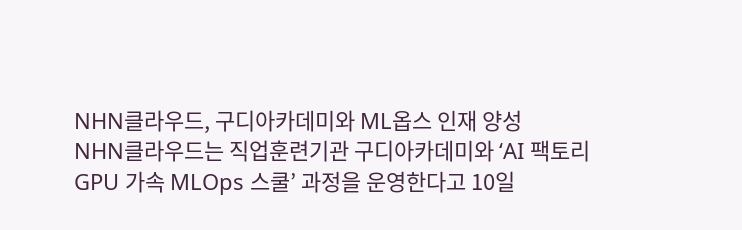NHN클라우드, 구디아카데미와 ML옵스 인재 양성
NHN클라우드는 직업훈련기관 구디아카데미와 ‘AI 팩토리 GPU 가속 MLOps 스쿨’ 과정을 운영한다고 10일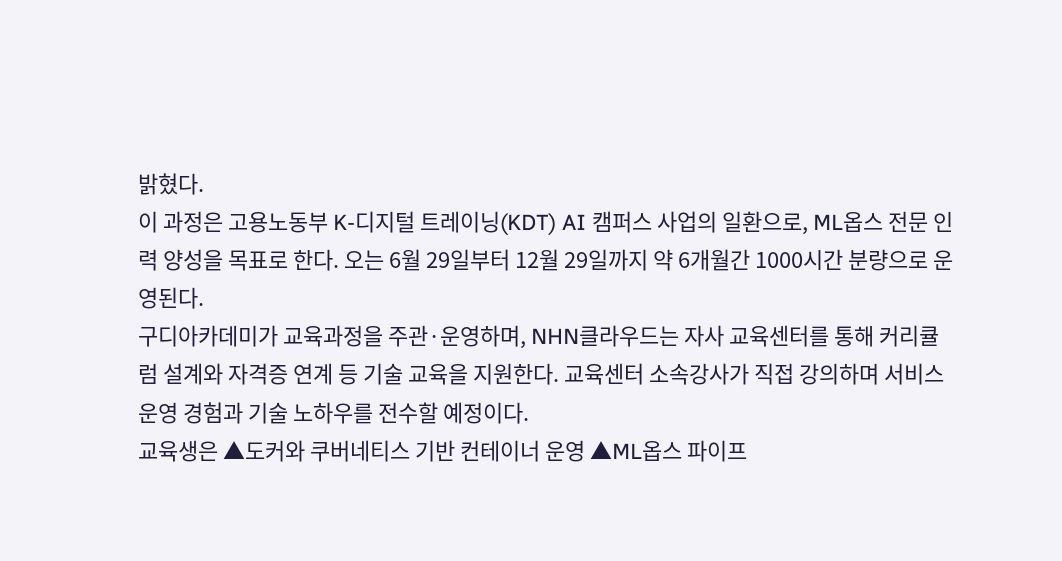밝혔다.
이 과정은 고용노동부 K-디지털 트레이닝(KDT) AI 캠퍼스 사업의 일환으로, ML옵스 전문 인력 양성을 목표로 한다. 오는 6월 29일부터 12월 29일까지 약 6개월간 1000시간 분량으로 운영된다.
구디아카데미가 교육과정을 주관·운영하며, NHN클라우드는 자사 교육센터를 통해 커리큘럼 설계와 자격증 연계 등 기술 교육을 지원한다. 교육센터 소속강사가 직접 강의하며 서비스 운영 경험과 기술 노하우를 전수할 예정이다.
교육생은 ▲도커와 쿠버네티스 기반 컨테이너 운영 ▲ML옵스 파이프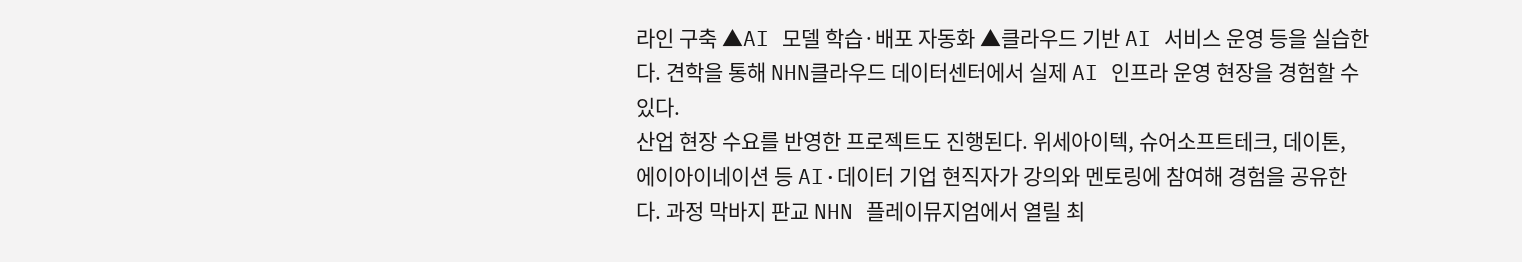라인 구축 ▲AI 모델 학습·배포 자동화 ▲클라우드 기반 AI 서비스 운영 등을 실습한다. 견학을 통해 NHN클라우드 데이터센터에서 실제 AI 인프라 운영 현장을 경험할 수 있다.
산업 현장 수요를 반영한 프로젝트도 진행된다. 위세아이텍, 슈어소프트테크, 데이톤, 에이아이네이션 등 AI·데이터 기업 현직자가 강의와 멘토링에 참여해 경험을 공유한다. 과정 막바지 판교 NHN 플레이뮤지엄에서 열릴 최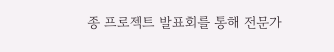종 프로젝트 발표회를 통해 전문가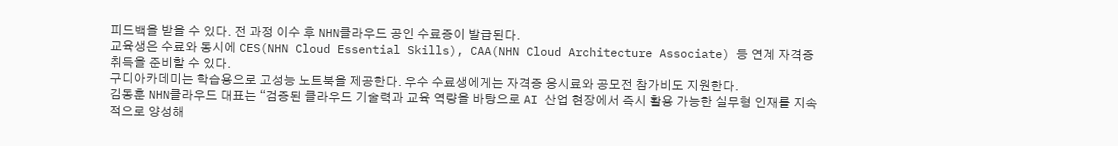피드백을 받을 수 있다. 전 과정 이수 후 NHN클라우드 공인 수료증이 발급된다.
교육생은 수료와 동시에 CES(NHN Cloud Essential Skills), CAA(NHN Cloud Architecture Associate) 등 연계 자격증 취득을 준비할 수 있다.
구디아카데미는 학습용으로 고성능 노트북을 제공한다. 우수 수료생에게는 자격증 응시료와 공모전 참가비도 지원한다.
김동훈 NHN클라우드 대표는 “검증된 클라우드 기술력과 교육 역량을 바탕으로 AI 산업 현장에서 즉시 활용 가능한 실무형 인재를 지속적으로 양성해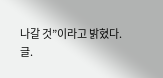나갈 것”이라고 밝혔다.
글.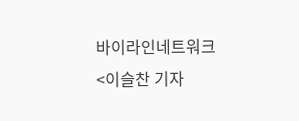바이라인네트워크
<이슬찬 기자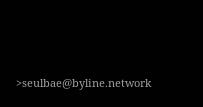>seulbae@byline.network